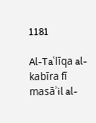1181

Al-Taʿlīqa al-kabīra fī masāʾil al-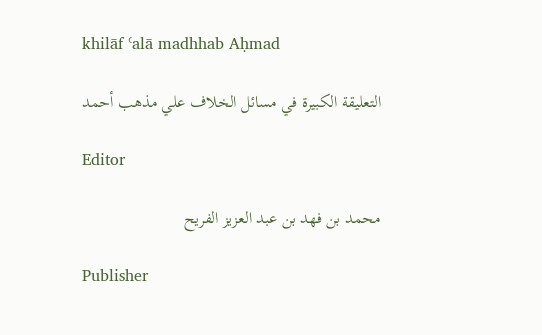khilāf ʿalā madhhab Aḥmad

التعليقة الكبيرة في مسائل الخلاف علي مذهب أحمد

Editor

محمد بن فهد بن عبد العزيز الفريح

Publisher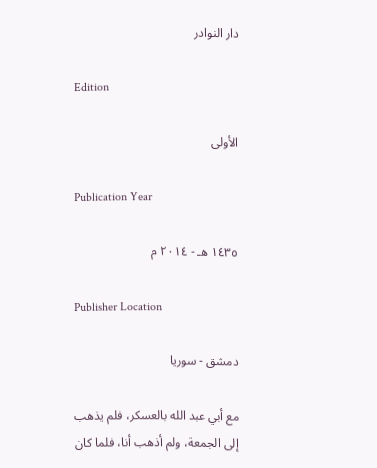دار النوادر

Edition

الأولى

Publication Year

١٤٣٥ هـ - ٢٠١٤ م

Publisher Location

دمشق - سوريا

مع أبي عبد الله بالعسكر، فلم يذهب إلى الجمعة، ولم أذهب أنا، فلما كان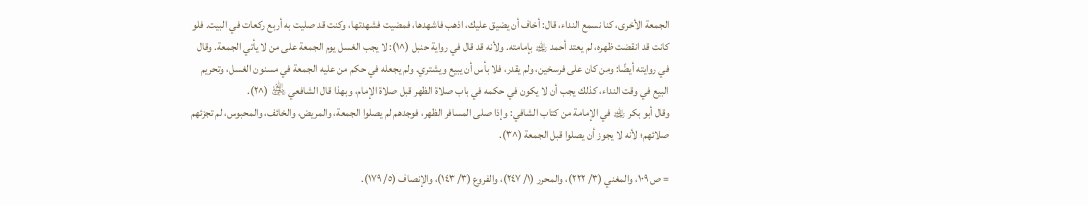الجمعة الأخرى، كنا نسمع النداء، قال: أخاف أن يضيق عليك، اذهب فاشهدها، فمضيت فشهدتها، وكنت قد صليت به أربع ركعات في البيت. فلو كانت قد انقضت ظهره، لم يعتد أحمد ﵀ بإمامته. ولأنه قد قال في رواية حنبل (^١): لا يجب الغسل يوم الجمعة على من لا يأتي الجمعة. وقال في روايته أيضًا: ومن كان على فرسخين، ولم يقدر، فلا بأس أن يبيع ويشتري. ولم يجعله في حكم من عليه الجمعة في مسنون الغسل، وتحريم البيع في وقت النداء، كذلك يجب أن لا يكون في حكمه في باب صلاة الظهر قبل صلاة الإمام، وبهذا قال الشافعي ﵁ (^٢).
وقال أبو بكر ﵀ في الإمامة من كتاب الشافي: وإذا صلى المسافر الظهر، فوجدهم لم يصلوا الجمعة، والمريض، والخائف، والمحبوس، لم تجزئهم صلائهم؛ لأنه لا يجوز أن يصلوا قبل الجمعة (^٣).

= ص ١٠٩، والمغني (٣/ ٢٢٢)، والمحرر (١/ ٢٤٧)، والفروع (٣/ ١٤٣)، والإنصاف (٥/ ١٧٩).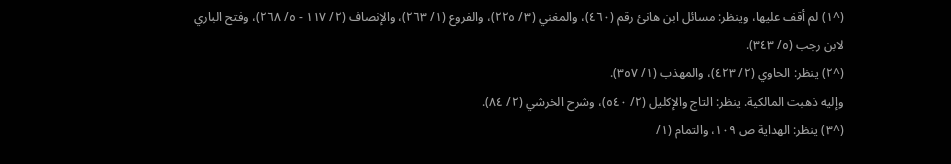(^١) لم أقف عليها، وينظر: مسائل ابن هانئ رقم (٤٦٠)، والمغني (٣/ ٢٢٥)، والفروع (١/ ٢٦٣)، والإنصاف (٢/ ١١٧ - ٥/ ٢٦٨)، وفتح الباري لابن رجب (٥/ ٣٤٣).
(^٢) ينظر: الحاوي (٢/ ٤٢٣)، والمهذب (١/ ٣٥٧).
وإليه ذهبت المالكية. ينظر: التاج والإكليل (٢/ ٥٤٠)، وشرح الخرشي (٢/ ٨٤).
(^٣) ينظر: الهداية ص ١٠٩، والتمام (١/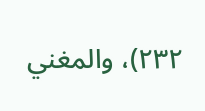٢٣٢)، والمغني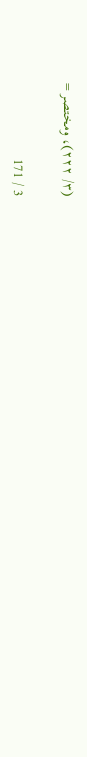(٣/ ٢٢٢)، ومختصر =

3 / 171